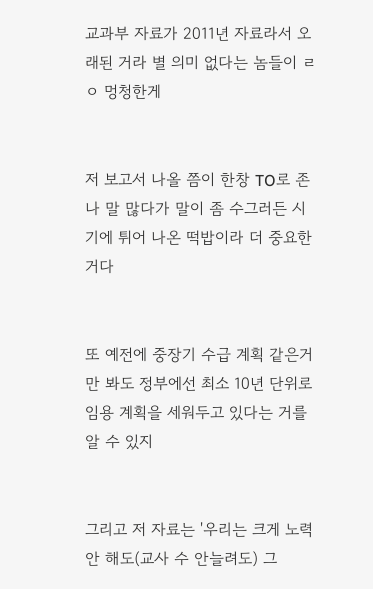교과부 자료가 2011년 자료라서 오래된 거라 별 의미 없다는 놈들이 ㄹㅇ 멍청한게


저 보고서 나올 쯤이 한창 TO로 존나 말 많다가 말이 좀 수그러든 시기에 튀어 나온 떡밥이라 더 중요한거다


또 예전에 중장기 수급 계획 같은거만 봐도 정부에선 최소 10년 단위로 임용 계획을 세워두고 있다는 거를 알 수 있지


그리고 저 자료는 '우리는 크게 노력 안 해도(교사 수 안늘려도) 그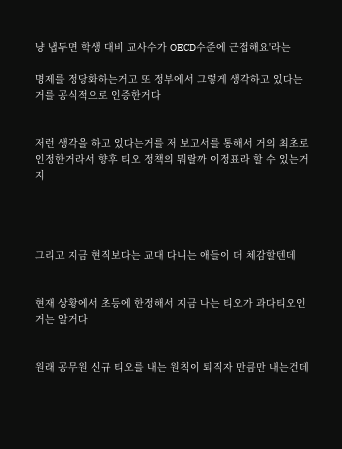냥 냅두면 학생 대비 교사수가 OECD수준에 근접해요'라는

명제를 정당화하는거고 또 정부에서 그렇게 생각하고 있다는 거를 공식적으로 인증한거다


저런 생각을 하고 있다는거를 저 보고서를 통해서 거의 최초로 인정한거라서 향후 티오 정책의 뭐랄까 이정표라 할 수 있는거지




그리고 지금 현직보다는 교대 다니는 애들이 더 체감할텐데


현재 상황에서 초등에 한정해서 지금 나는 티오가 과다티오인거는 알거다


원래 공무원 신규 티오를 내는 원칙이 퇴직자 만큼만 내는건데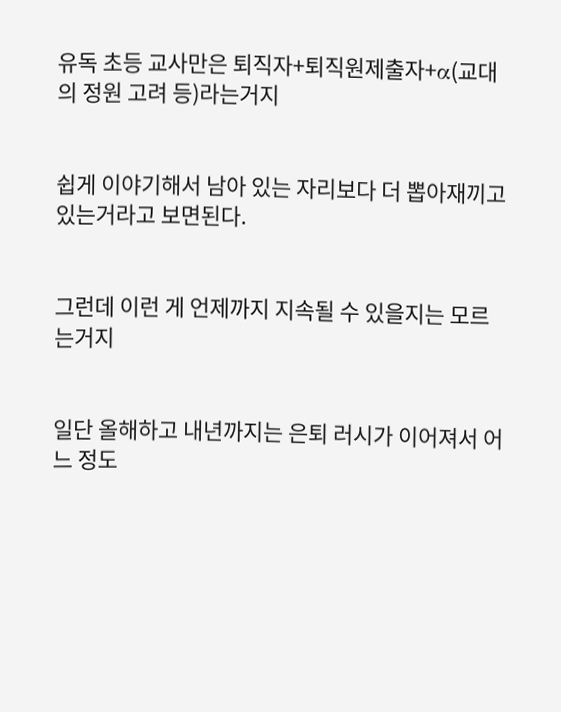유독 초등 교사만은 퇴직자+퇴직원제출자+α(교대의 정원 고려 등)라는거지


쉽게 이야기해서 남아 있는 자리보다 더 뽑아재끼고 있는거라고 보면된다.


그런데 이런 게 언제까지 지속될 수 있을지는 모르는거지


일단 올해하고 내년까지는 은퇴 러시가 이어져서 어느 정도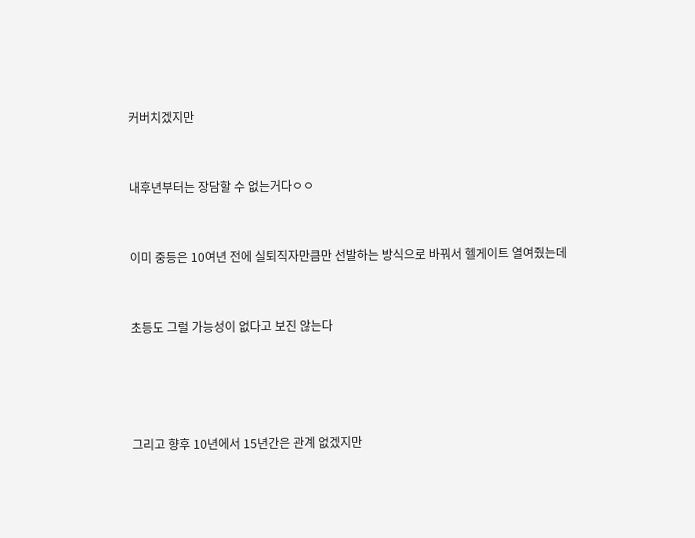커버치겠지만


내후년부터는 장담할 수 없는거다ㅇㅇ


이미 중등은 10여년 전에 실퇴직자만큼만 선발하는 방식으로 바꿔서 헬게이트 열여줬는데


초등도 그럴 가능성이 없다고 보진 않는다




그리고 향후 10년에서 15년간은 관계 없겠지만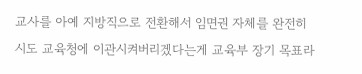교사를 아예 지방직으로 전환해서 임면권 자체를 완전히 시도 교육청에 이관시켜버리겠다는게 교육부 장기 목표라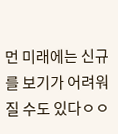먼 미래에는 신규를 보기가 어려워질 수도 있다ㅇㅇ